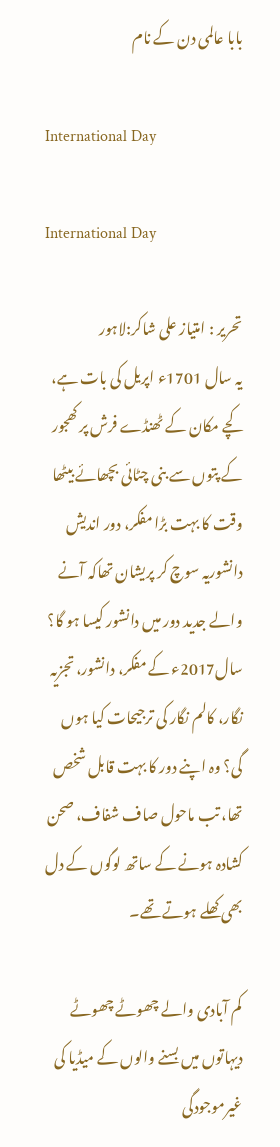بابا عالمی دن کے نام

International Day

International Day

تحریر : امتیاز علی شاکر:لاہور
یہ سال 1701ء اپریل کی بات ہے، کچے مکان کے ٹھنڈے فرش پر کھجور کے پتوں سے بنی چٹائی بچھائے بیٹھا وقت کا بہت بڑا مفکر، دور اندیش دانشوریہ سوچ کر پریشان تھاکہ آنے والے جدید دور میں دانشور کیسا ہو گا؟ سال2017ء کے مفکر، دانشور، تجزیہ نگار، کالم نگار کی ترجیحات کیا ہوں گی؟ وہ اپنے دور کا بہت قابل شخص تھا، تب ماحول صاف شفاف، صحن کشادہ ہونے کے ساتھ لوگوں کے دل بھی کھلے ہوتے تھے۔

کم آبادی والے چھوٹے چھوٹے دیہاتوں میں بسنے والوں کے میڈیا کی غیرموجودگی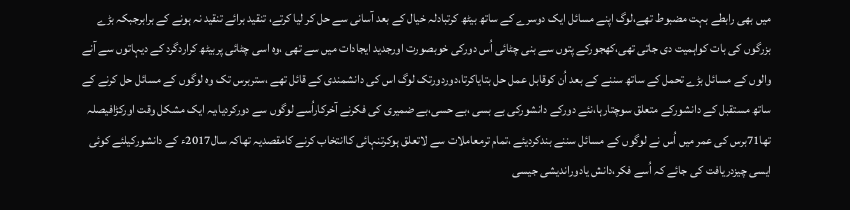میں بھی رابطے بہت مضبوط تھے،لوگ اپنے مسائل ایک دوسرے کے ساتھ بیٹھ کرتبادلہ خیال کے بعد آسانی سے حل کر لیا کرتے، تنقید برائے تنقید نہ ہونے کے برابرجبکہ بڑے بزرگوں کی بات کواہمیت دی جاتی تھی،کھجورکے پتوں سے بنی چٹائی اُس دورکی خوبصورت اورجدید ایجادات میں سے تھی ،وہ اسی چٹائی پربیٹھ کراردگرد کے دیہاتوں سے آنے والوں کے مسائل بڑے تحمل کے ساتھ سننے کے بعد اُن کوقابل عمل حل بتایاکرتا،دوردورتک لوگ اس کی دانشمندی کے قائل تھے ،ستربرس تک وہ لوگوں کے مسائل حل کرنے کے ساتھ مستقبل کے دانشورکے متعلق سوچتارہا،نئے دورکے دانشورکی بے بسی ،بے حسی،بے ضمیری کی فکرنے آخرکاراُسے لوگوں سے دورکردیا،یہ ایک مشکل وقت اورکڑافیصلہ تھا71برس کی عمر میں اُس نے لوگوں کے مسائل سننے بندکردیئے ،تمام ترمعاملات سے لاتعلق ہوکرتنہائی کاانتخاب کرنے کامقصدیہ تھاکہ سال2017ء کے دانشورکیلئے کوئی ایسی چیزدریافت کی جائے کہ اُسے فکر،دانش یادوراندیشی جیسی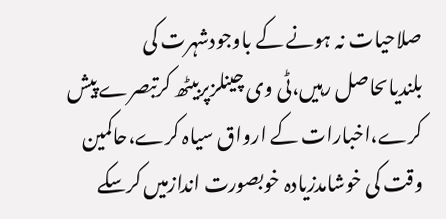صلاحیات نہ ہونے کے باوجودشہرت کی بلندیاںحاصل رہیں،ٹی وی چینلزپربیٹھ کرتبصرے پیش کرے،اخبارات کے ارواق سیاہ کرے،حاکمین وقت کی خوشامدزیادہ خوبصورت اندازمیں کرسکے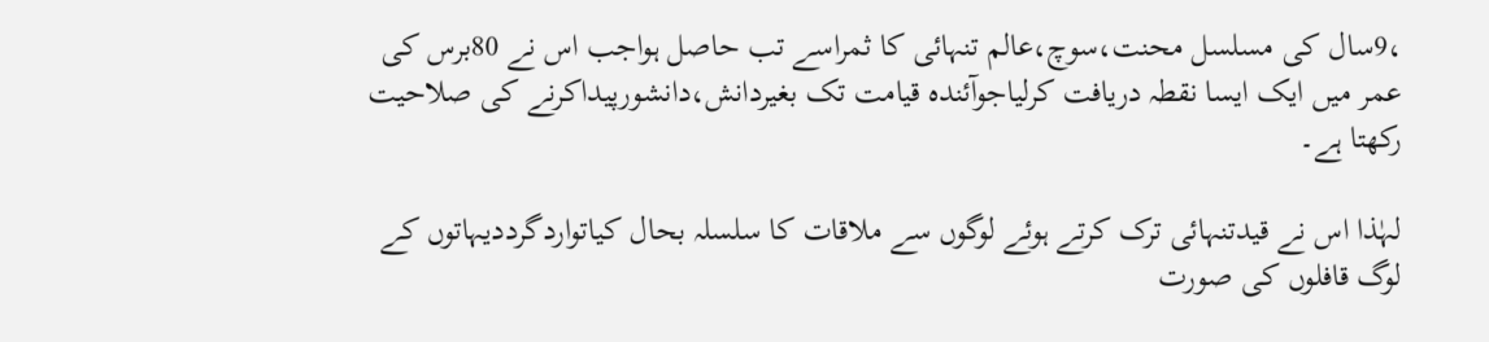،9سال کی مسلسل محنت،سوچ،عالم تنہائی کا ثمراسے تب حاصل ہواجب اس نے 80برس کی عمر میں ایک ایسا نقطہ دریافت کرلیاجوآئندہ قیامت تک بغیردانش،دانشورپیداکرنے کی صلاحیت رکھتا ہے۔

لہٰذا اس نے قیدتنہائی ترک کرتے ہوئے لوگوں سے ملاقات کا سلسلہ بحال کیاتواردگرددیہاتوں کے لوگ قافلوں کی صورت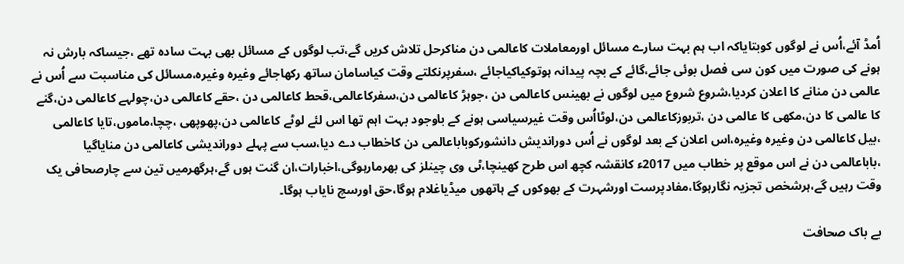اُمڈ آئے،اُس نے لوگوں کوبتایاکہ اب ہم بہت سارے مسائل اورمعاملات کاعالمی دن مناکرحل تلاش کریں گے،تب لوگوں کے مسائل بھی بہت سادہ تھے ،جیساکہ بارش نہ ہونے کی صورت میں کون سی فصل بوئی جائے،گائے کے بچہ پیدانہ ہوتوکیاکیاجائے ،سفرپرنکلتے وقت کیاسامان ساتھ رکھاجائے وغیرہ وغیرہ،مسائل کی مناسبت سے اُس نے عالمی دن منانے کا اعلان کردیا،شروع شروع میں لوگوں نے بھینس کاعالمی دن ،جوہڑ کاعالمی دن،سفرکاعالمی،قحط کاعالمی دن ،حقے کاعالمی دن،چولہے کاعالمی دن،گنے کا عالمی کا دن،مکھی کا عالمی دن ،تربوزکاعالمی دن،لوٹااُس وقت غیرسیاسی ہونے کے باوجود بہت اہم تھا اس لئے لوٹے کاعالمی دن،پھوپھی ،چچا،ماموں،تایا کاعالمی ،بیل کاعالمی دن وغیرہ وغیرہ،اس اعلان کے بعد لوگوں نے اُس دوراندیش دانشورکوباباعالمی دن کاخطاب دے دیا،سب سے پہلے دوراندیشی کاعالمی دن منایاگیا ،باباعالمی دن نے اس موقع پر خطاب میں 2017ء کانقشہ کچھ اس طرح کھینچا،ٹی وی چینلز کی بھرمارہوگی،اخبارات،ان گنت ہوں گے،ہرگھرمیں تین سے چارصحافی یک وقت رہیں گے،ہرشخص تجزیہ نگارہوگا،مفادپرست اورشہرت کے بھوکوں کے ہاتھوں میڈیاغلام ہوگا،حق اورسچ نایاب ہوگا۔

بے باک صحافت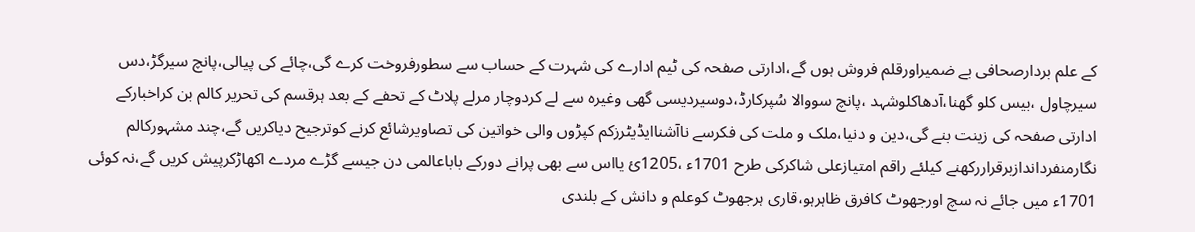کے علم بردارصحافی بے ضمیراورقلم فروش ہوں گے،ادارتی صفحہ کی ٹیم ادارے کی شہرت کے حساب سے سطورفروخت کرے گی،چائے کی پیالی،پانچ سیرگڑ،دس سیرچاول ،بیس کلو گھنا،آدھاکلوشہد ،پانچ سووالا سُپرکارڈ،دوسیردیسی گھی وغیرہ سے لے کردوچار مرلے پلاٹ کے تحفے کے بعد ہرقسم کی تحریر کالم بن کراخبارکے ادارتی صفحہ کی زینت بنے گی،دین و دنیا،ملک و ملت کی فکرسے ناآشناایڈیٹرزکم کپڑوں والی خواتین کی تصاویرشائع کرنے کوترجیح دیاکریں گے،چند مشہورکالم نگارمنفرداندازبرقراررکھنے کیلئے راقم امتیازعلی شاکرکی طرح 1701ء ،1205ئ یااس سے بھی پرانے دورکے باباعالمی دن جیسے گڑے مردے اکھاڑکرپیش کریں گے،نہ کوئی 1701ء میں جائے نہ سچ اورجھوٹ کافرق ظاہرہو،قاری ہرجھوٹ کوعلم و دانش کے بلندی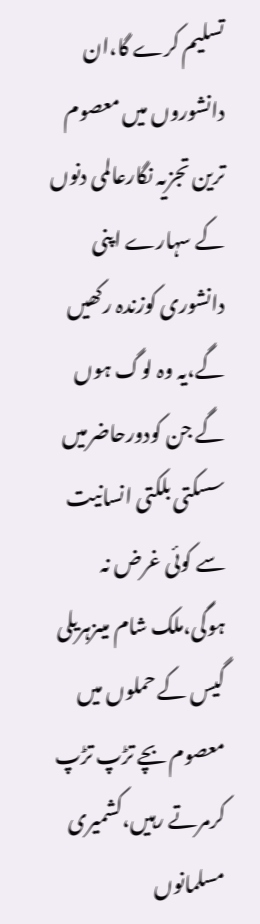تسلیم کرے گا،ان دانشوروں میں معصوم ترین تجزیہ نگارعالمی دنوں کے سہارے اپنی دانشوری کوزندہ رکھیں گے،یہ وہ لوگ ہوں گے جن کودورحاضرمیں سسکتی بلکتی انسانیت سے کوئی غرض نہ ہوگی،ملک شام میںزہریلی گیس کے حملوں میں معصوم بچے تڑپ تڑپ کرمرتے رہیں،کشمیری مسلمانوں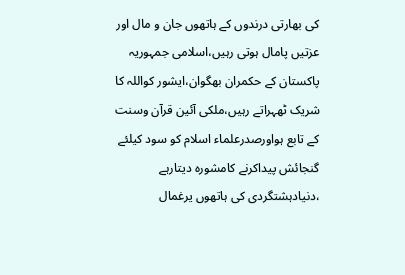کی بھارتی درندوں کے ہاتھوں جان و مال اور عزتیں پامال ہوتی رہیں،اسلامی جمہوریہ پاکستان کے حکمران بھگوان،ایشور کواللہ کا شریک ٹھہراتے رہیں،ملکی آئین قرآن وسنت کے تابع ہواورصدرعلماء اسلام کو سود کیلئے گنجائش پیداکرنے کامشورہ دیتارہے ،دنیادہشتگردی کی ہاتھوں یرغمال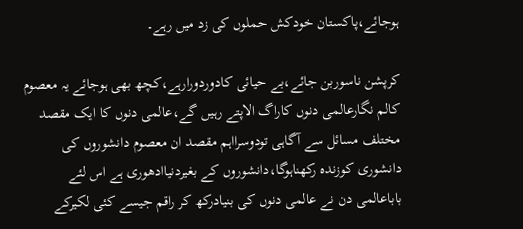ہوجائے،پاکستان خودکش حملوں کی زد میں رہے۔

کرپشن ناسوربن جائے،بے حیائی کادوردورارہے،کچھ بھی ہوجائے یہ معصوم کالم نگارعالمی دنوں کاراگ الاپتے رہیں گے،عالمی دنوں کا ایک مقصد مختلف مسائل سے آگاہی تودوسرااہم مقصد ان معصوم دانشوروں کی دانشوری کوزندہ رکھناہوگا،دانشوروں کے بغیردنیاادھوری ہے اس لئے باباعالمی دن نے عالمی دنوں کی بنیادرکھ کر راقم جیسے کئی لکیرکے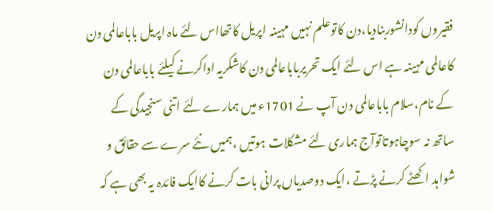فقیروں کودانشوربنادیا،دن کاتوعلم نہیں مہینہ اپریل کاتھااس لئے ماہ اپریل باباعالمی دن کاعالمی مہینہ ہے اس لئے ایک تحریرباباعالمی دن کاشکریہ اداکرنے کیلئے باباعالمی دن کے نام،سلام باباعالمی دن آپ نے 1701ء میں ہمارے لئے اتنی سنجیدگی کے ساتھ نہ سوچاہوتاتوآج ہماری لئے مشکلات ہوتیں ،ہمیں نئے سرے سے حقائق و شواہد اکھٹے کرنے پڑتے ،ایک دوصدیاں پرانی بات کرنے کاایک فائدہ یہ بھی ہے کہ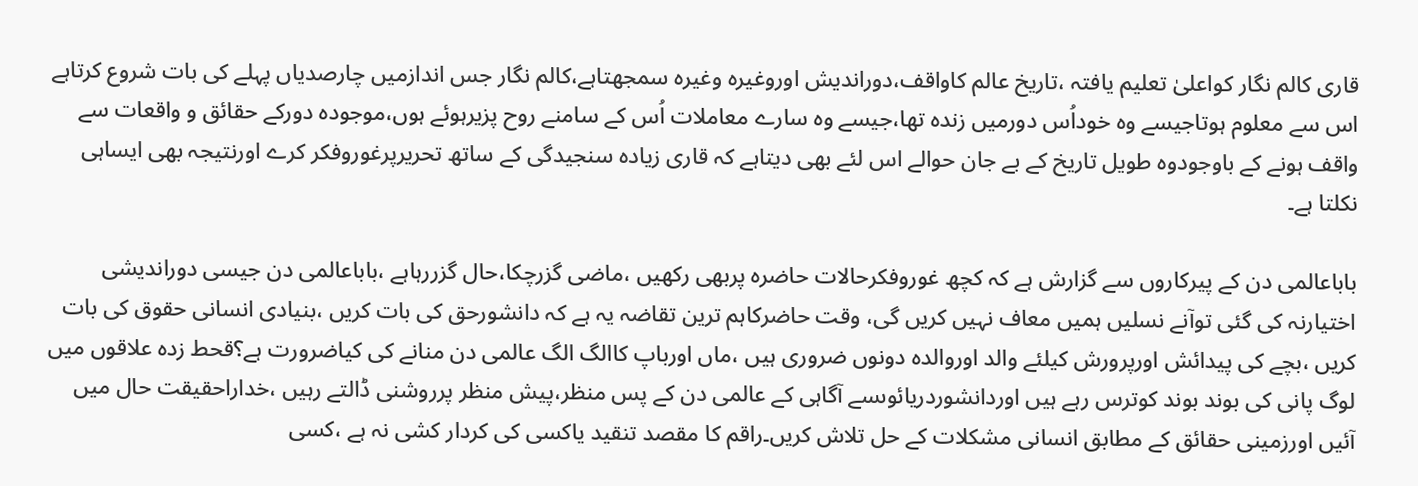قاری کالم نگار کواعلیٰ تعلیم یافتہ ،تاریخ عالم کاواقف،دوراندیش اوروغیرہ وغیرہ سمجھتاہے،کالم نگار جس اندازمیں چارصدیاں پہلے کی بات شروع کرتاہے اس سے معلوم ہوتاجیسے وہ خوداُس دورمیں زندہ تھا،جیسے وہ سارے معاملات اُس کے سامنے روح پزیرہوئے ہوں،موجودہ دورکے حقائق و واقعات سے واقف ہونے کے باوجودوہ طویل تاریخ کے بے جان حوالے اس لئے بھی دیتاہے کہ قاری زیادہ سنجیدگی کے ساتھ تحریرپرغوروفکر کرے اورنتیجہ بھی ایساہی نکلتا ہے۔

باباعالمی دن کے پیرکاروں سے گزارش ہے کہ کچھ غوروفکرحالات حاضرہ پربھی رکھیں ،ماضی گزرچکا،حال گزررہاہے ،باباعالمی دن جیسی دوراندیشی اختیارنہ کی گئی توآنے نسلیں ہمیں معاف نہیں کریں گی، وقت حاضرکاہم ترین تقاضہ یہ ہے کہ دانشورحق کی بات کریں ،بنیادی انسانی حقوق کی بات کریں ،بچے کی پیدائش اورپرورش کیلئے والد اوروالدہ دونوں ضروری ہیں ،ماں اورباپ کاالگ الگ عالمی دن منانے کی کیاضرورت ہے؟قحط زدہ علاقوں میں لوگ پانی کی بوند بوند کوترس رہے ہیں اوردانشوردریائوںسے آگاہی کے عالمی دن کے پس منظر،پیش منظر پرروشنی ڈالتے رہیں ،خداراحقیقت حال میں آئیں اورزمینی حقائق کے مطابق انسانی مشکلات کے حل تلاش کریں۔راقم کا مقصد تنقید یاکسی کی کردار کشی نہ ہے ،کسی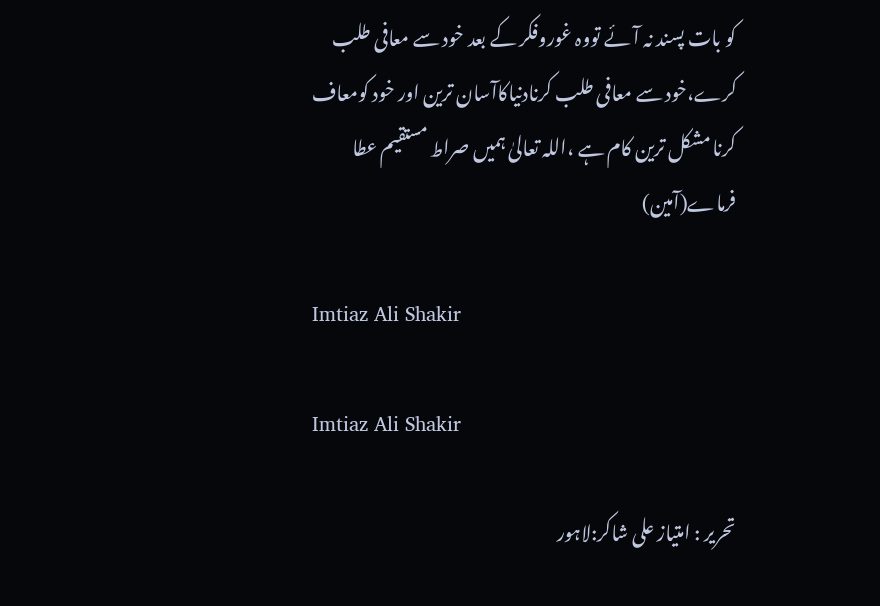کو بات پسند نہ آئے تووہ غوروفکر کے بعد خود سے معافی طلب کرے،خود سے معافی طلب کرنادنیاکاآسان ترین اور خود کومعاف کرنا مشکل ترین کام ہے ،اللہ تعالیٰ ہمیں صراط مستقیم عطا فرماے(آمین)

Imtiaz Ali Shakir

Imtiaz Ali Shakir

تحریر : امتیاز علی شاکر:لاہور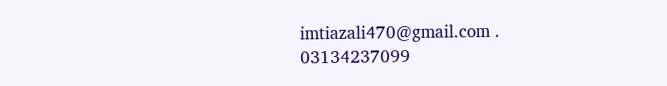imtiazali470@gmail.com .
03134237099